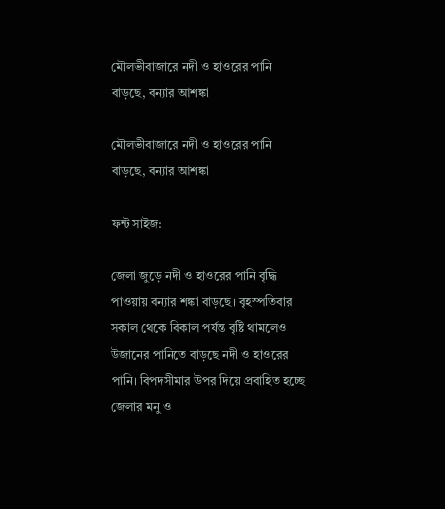মৌলভীবাজারে নদী ও হাওরের পানি বাড়ছে, বন্যার আশঙ্কা

মৌলভীবাজারে নদী ও হাওরের পানি বাড়ছে, বন্যার আশঙ্কা

ফন্ট সাইজ:

জেলা জুড়ে নদী ও হাওরের পানি বৃদ্ধি পাওয়ায় বন্যার শঙ্কা বাড়ছে। বৃহস্পতিবার সকাল থেকে বিকাল পর্যন্ত বৃষ্টি থামলেও উজানের পানিতে বাড়ছে নদী ও হাওরের পানি। বিপদসীমার উপর দিয়ে প্রবাহিত হচ্ছে জেলার মনু ও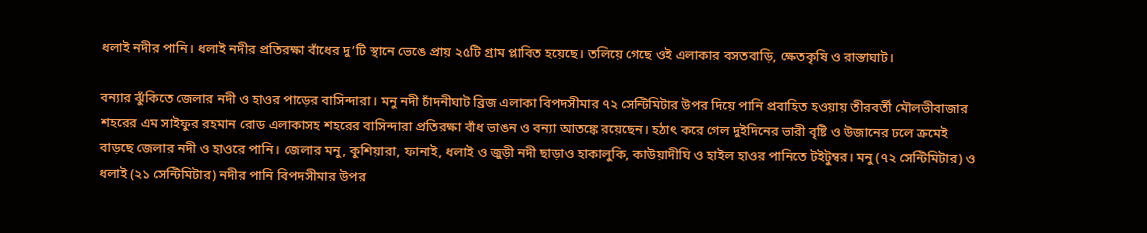ধলাই নদীর পানি। ধলাই নদীর প্রতিরক্ষা বাঁধের দু’টি স্থানে ভেঙে প্রায় ২৫টি গ্রাম প্লাবিত হয়েছে। তলিয়ে গেছে ওই এলাকার বসতবাড়ি, ক্ষেতকৃষি ও রাস্তাঘাট।

বন্যার ঝুঁকিতে জেলার নদী ও হাওর পাড়ের বাসিন্দারা। মনু নদী চাঁদনীঘাট ব্রিজ এলাকা বিপদসীমার ৭২ সেন্টিমিটার উপর দিয়ে পানি প্রবাহিত হওয়ায় তীরবর্তী মৌলভীবাজার শহরের এম সাইফুর রহমান রোড এলাকাসহ শহরের বাসিন্দারা প্রতিরক্ষা বাঁধ ভাঙন ও বন্যা আতঙ্কে রয়েছেন। হঠাৎ করে গেল দুইদিনের ভারী বৃষ্টি ও উজানের ঢলে ক্রমেই বাড়ছে জেলার নদী ও হাওরে পানি। জেলার মনু, কুশিয়ারা, ফানাই, ধলাই ও জুড়ী নদী ছাড়াও হাকালুকি, কাউয়াদীঘি ও হাইল হাওর পানিতে টইটুম্বর। মনু (৭২ সেন্টিমিটার) ও ধলাই (২১ সেন্টিমিটার) নদীর পানি বিপদসীমার উপর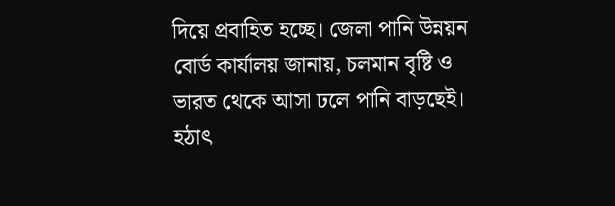দিয়ে প্রবাহিত হচ্ছে। জেলা পানি উন্নয়ন বোর্ড কার্যালয় জানায়, চলমান বৃষ্টি ও ভারত থেকে আসা ঢলে পানি বাড়ছেই। হঠাৎ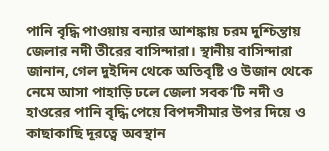পানি বৃদ্ধি পাওয়ায় বন্যার আশঙ্কায় চরম দুশ্চিন্তায় জেলার নদী তীরের বাসিন্দারা। স্থানীয় বাসিন্দারা জানান, গেল দুইদিন থেকে অতিবৃষ্টি ও উজান থেকে নেমে আসা পাহাড়ি ঢলে জেলা সবক’টি নদী ও হাওরের পানি বৃদ্ধি পেয়ে বিপদসীমার উপর দিয়ে ও কাছাকাছি দূরত্বে অবস্থান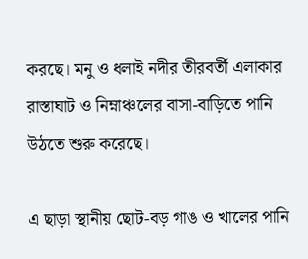করছে। মনু ও ধলাই নদীর তীরবর্তী এলাকার রাস্তাঘাট ও নিম্নাঞ্চলের বাসা-বাড়িতে পানি উঠতে শুরু করেছে।

এ ছাড়া স্থানীয় ছোট-বড় গাঙ ও খালের পানি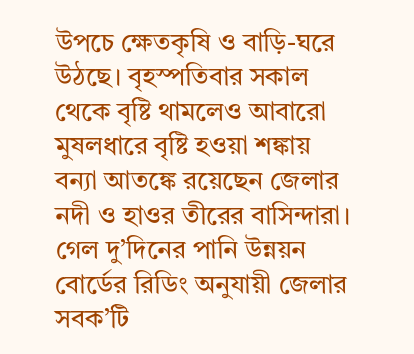উপচে ক্ষেতকৃষি ও বাড়ি-ঘরে উঠছে। বৃহস্পতিবার সকাল থেকে বৃষ্টি থামলেও আবারো মুষলধারে বৃষ্টি হওয়া শঙ্কায় বন্যা আতঙ্কে রয়েছেন জেলার নদী ও হাওর তীরের বাসিন্দারা। গেল দু’দিনের পানি উন্নয়ন বোর্ডের রিডিং অনুযায়ী জেলার সবক’টি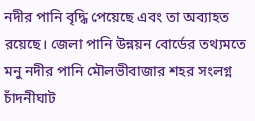নদীর পানি বৃদ্ধি পেয়েছে এবং তা অব্যাহত রয়েছে। জেলা পানি উন্নয়ন বোর্ডের তথ্যমতে মনু নদীর পানি মৌলভীবাজার শহর সংলগ্ন চাঁদনীঘাট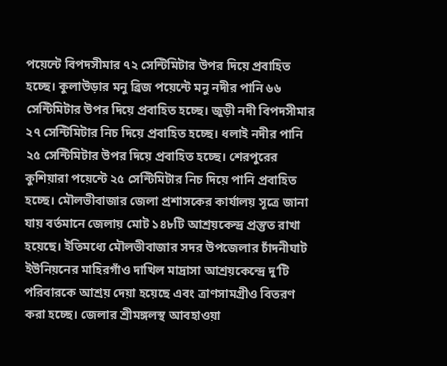পয়েন্টে বিপদসীমার ৭২ সেন্টিমিটার উপর দিয়ে প্রবাহিত হচ্ছে। কুলাউড়ার মনু ব্রিজ পয়েন্টে মনু নদীর পানি ৬৬ সেন্টিমিটার উপর দিয়ে প্রবাহিত হচ্ছে। জুড়ী নদী বিপদসীমার ২৭ সেন্টিমিটার নিচ দিয়ে প্রবাহিত হচ্ছে। ধলাই নদীর পানি ২৫ সেন্টিমিটার উপর দিয়ে প্রবাহিত হচ্ছে। শেরপুরের কুশিয়ারা পয়েন্টে ২৫ সেন্টিমিটার নিচ দিয়ে পানি প্রবাহিত হচ্ছে। মৌলভীবাজার জেলা প্রশাসকের কার্যালয় সূত্রে জানা যায় বর্তমানে জেলায় মোট ১৪৮টি আশ্রয়কেন্দ্র প্রস্তুত রাখা হয়েছে। ইতিমধ্যে মৌলভীবাজার সদর উপজেলার চাঁদনীঘাট ইউনিয়নের মাহিরগাঁও দাখিল মাদ্রাসা আশ্রয়কেন্দ্রে দু’টি পরিবারকে আশ্রয় দেয়া হয়েছে এবং ত্রাণসামগ্রীও বিতরণ করা হচ্ছে। জেলার শ্রীমঙ্গলস্থ আবহাওয়া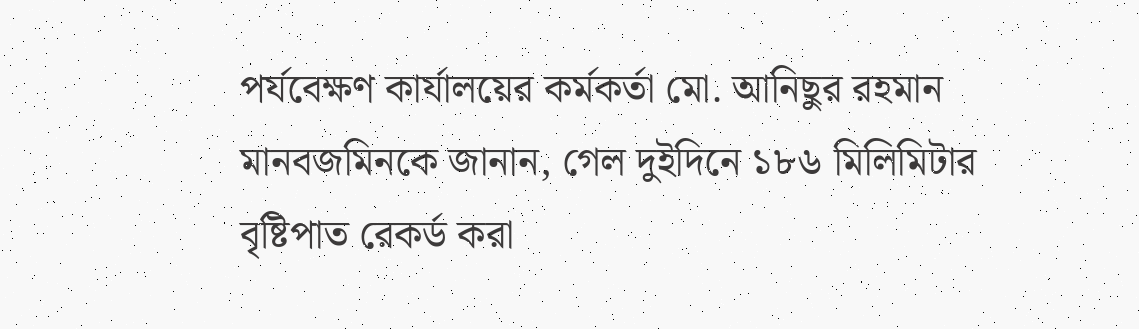পর্যবেক্ষণ কার্যালয়ের কর্মকর্তা মো. আনিছুর রহমান মানবজমিনকে জানান, গেল দুইদিনে ১৮৬ মিলিমিটার বৃষ্টিপাত রেকর্ড করা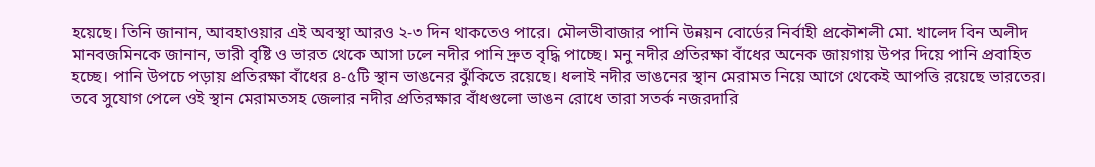হয়েছে। তিনি জানান, আবহাওয়ার এই অবস্থা আরও ২-৩ দিন থাকতেও পারে। মৌলভীবাজার পানি উন্নয়ন বোর্ডের নির্বাহী প্রকৌশলী মো. খালেদ বিন অলীদ মানবজমিনকে জানান, ভারী বৃষ্টি ও ভারত থেকে আসা ঢলে নদীর পানি দ্রুত বৃদ্ধি পাচ্ছে। মনু নদীর প্রতিরক্ষা বাঁধের অনেক জায়গায় উপর দিয়ে পানি প্রবাহিত হচ্ছে। পানি উপচে পড়ায় প্রতিরক্ষা বাঁধের ৪-৫টি স্থান ভাঙনের ঝুঁকিতে রয়েছে। ধলাই নদীর ভাঙনের স্থান মেরামত নিয়ে আগে থেকেই আপত্তি রয়েছে ভারতের। তবে সুযোগ পেলে ওই স্থান মেরামতসহ জেলার নদীর প্রতিরক্ষার বাঁধগুলো ভাঙন রোধে তারা সতর্ক নজরদারি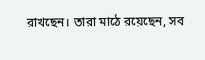রাখছেন। তারা মাঠে রয়েছেন, সব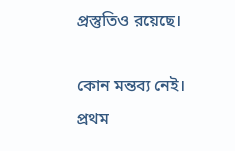প্রস্তুতিও রয়েছে।

কোন মন্তব্য নেই। প্রথম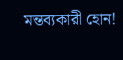মন্তব্যকারী হোন!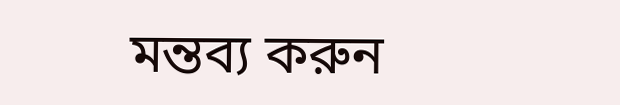মন্তব্য করুন